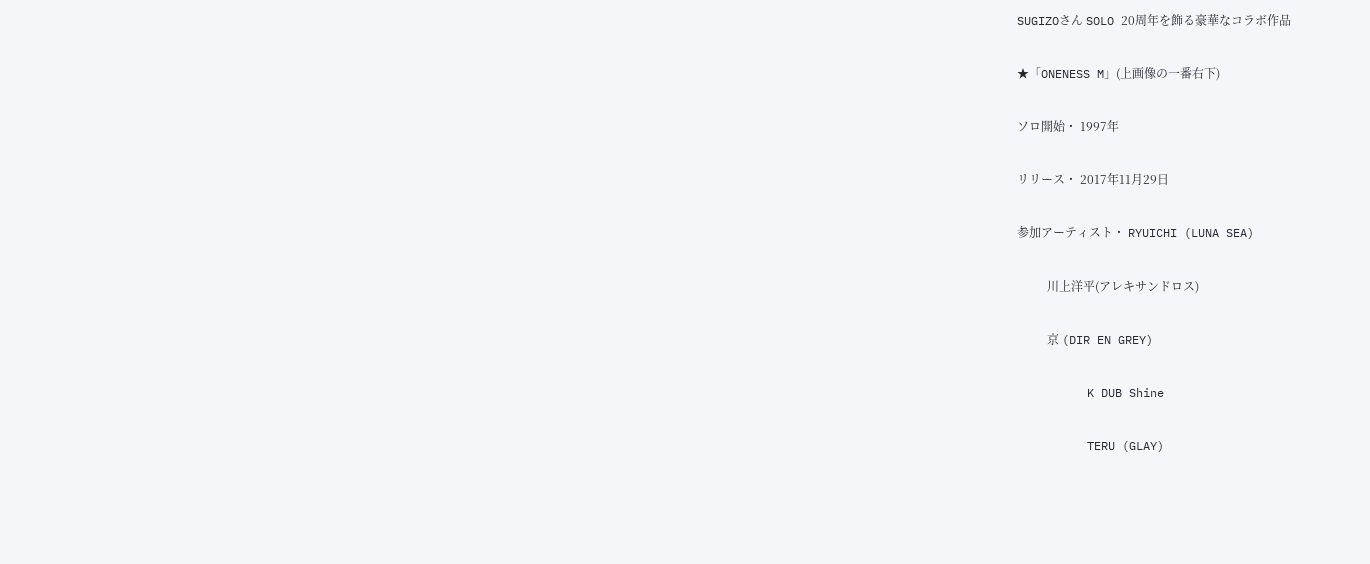SUGIZOさん SOLO 20周年を飾る豪華なコラボ作品

★「ONENESS M」(上画像の一番右下)

ソロ開始・ 1997年

リリース・ 2017年11月29日

参加アーティスト・ RYUICHI (LUNA SEA)

          川上洋平(アレキサンドロス)

          京 (DIR EN GREY)

          K DUB Shine

          TERU (GLAY)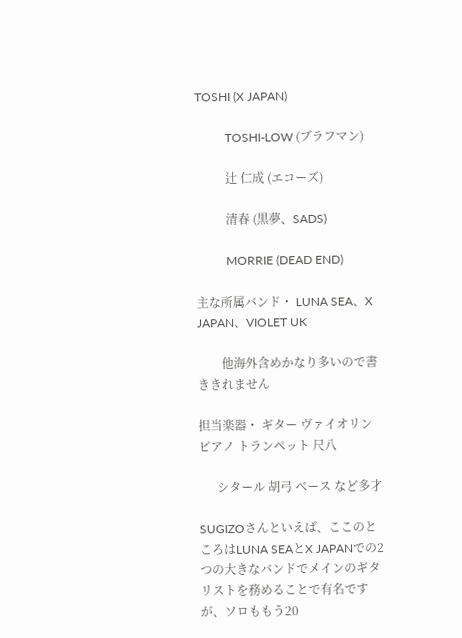TOSHI (X JAPAN)

          TOSHI-LOW (ブラフマン)

          辻 仁成 (エコーズ)

          清春 (黒夢、SADS)

          MORRIE (DEAD END)

主な所属バンド・ LUNA SEA、X JAPAN、VIOLET UK

        他海外含めかなり多いので書ききれません

担当楽器・ ギター ヴァイオリン ピアノ トランペット 尺八

      シタール 胡弓 ベース など多才

SUGIZOさんといえば、ここのところはLUNA SEAとX JAPANでの2つの大きなバンドでメインのギタリストを務めることで有名ですが、ソロももう20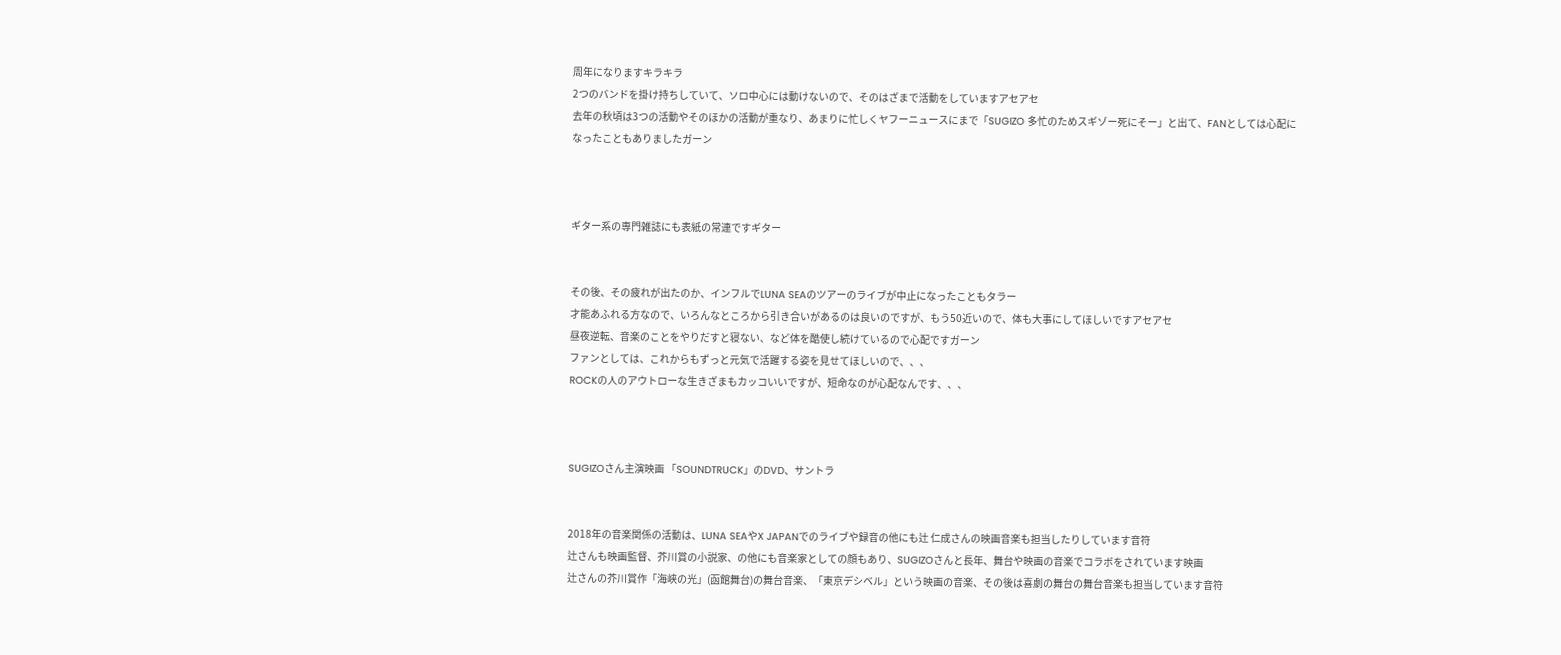周年になりますキラキラ
2つのバンドを掛け持ちしていて、ソロ中心には動けないので、そのはざまで活動をしていますアセアセ
去年の秋頃は3つの活動やそのほかの活動が重なり、あまりに忙しくヤフーニュースにまで「SUGIZO 多忙のためスギゾー死にそー」と出て、FANとしては心配になったこともありましたガーン



ギター系の専門雑誌にも表紙の常連ですギター


その後、その疲れが出たのか、インフルでLUNA SEAのツアーのライブが中止になったこともタラー
才能あふれる方なので、いろんなところから引き合いがあるのは良いのですが、もう50近いので、体も大事にしてほしいですアセアセ
昼夜逆転、音楽のことをやりだすと寝ない、など体を酷使し続けているので心配ですガーン
ファンとしては、これからもずっと元気で活躍する姿を見せてほしいので、、、
ROCKの人のアウトローな生きざまもカッコいいですが、短命なのが心配なんです、、、



SUGIZOさん主演映画 「SOUNDTRUCK」のDVD、サントラ


2018年の音楽関係の活動は、LUNA SEAやX JAPANでのライブや録音の他にも辻 仁成さんの映画音楽も担当したりしています音符
辻さんも映画監督、芥川賞の小説家、の他にも音楽家としての顔もあり、SUGIZOさんと長年、舞台や映画の音楽でコラボをされています映画
辻さんの芥川賞作「海峡の光」(函館舞台)の舞台音楽、「東京デシベル」という映画の音楽、その後は喜劇の舞台の舞台音楽も担当しています音符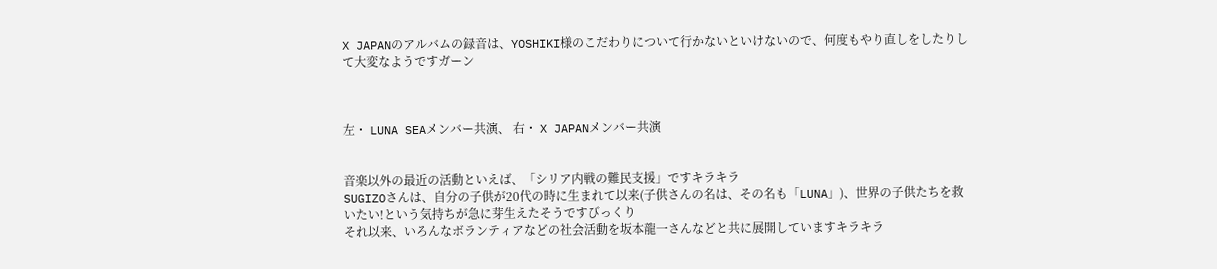X JAPANのアルバムの録音は、YOSHIKI様のこだわりについて行かないといけないので、何度もやり直しをしたりして大変なようですガーン



左・ LUNA SEAメンバー共演、 右・ X JAPANメンバー共演


音楽以外の最近の活動といえば、「シリア内戦の難民支援」ですキラキラ
SUGIZOさんは、自分の子供が20代の時に生まれて以来(子供さんの名は、その名も「LUNA」)、世界の子供たちを救いたい!という気持ちが急に芽生えたそうですびっくり
それ以来、いろんなボランティアなどの社会活動を坂本龍一さんなどと共に展開していますキラキラ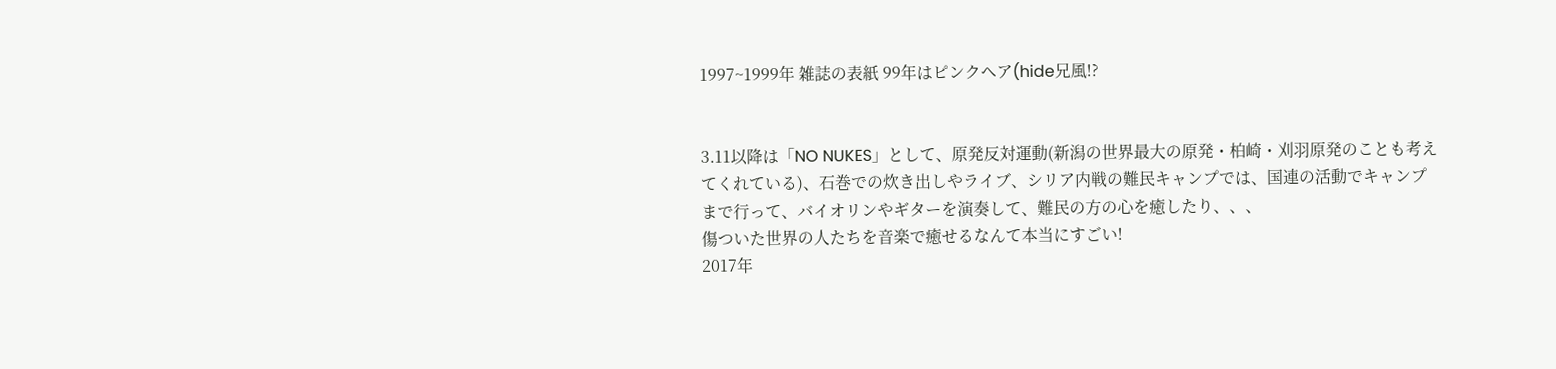1997~1999年 雑誌の表紙 99年はピンクヘア(hide兄風!?


3.11以降は「NO NUKES」として、原発反対運動(新潟の世界最大の原発・柏崎・刈羽原発のことも考えてくれている)、石巻での炊き出しやライブ、シリア内戦の難民キャンプでは、国連の活動でキャンプまで行って、バイオリンやギターを演奏して、難民の方の心を癒したり、、、
傷ついた世界の人たちを音楽で癒せるなんて本当にすごい!
2017年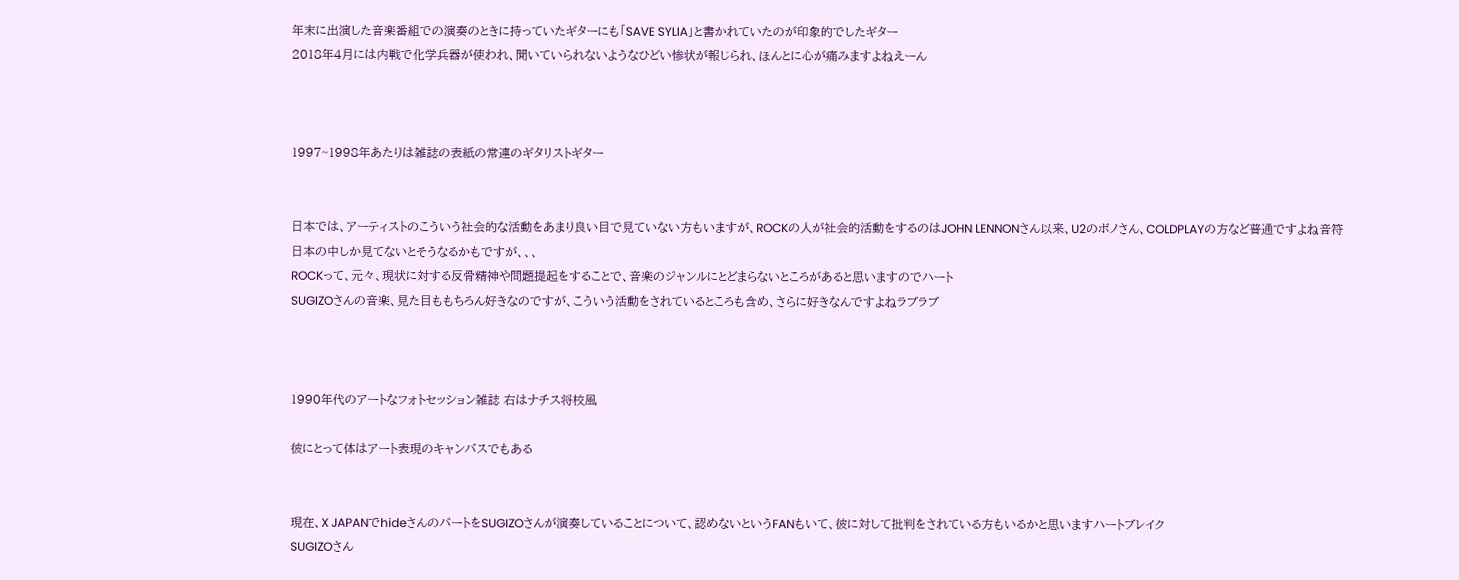年末に出演した音楽番組での演奏のときに持っていたギターにも「SAVE SYLIA」と書かれていたのが印象的でしたギター
2018年4月には内戦で化学兵器が使われ、聞いていられないようなひどい惨状が報じられ、ほんとに心が痛みますよねえーん



1997~1998年あたりは雑誌の表紙の常連のギタリストギター


日本では、アーティストのこういう社会的な活動をあまり良い目で見ていない方もいますが、ROCKの人が社会的活動をするのはJOHN LENNONさん以来、U2のボノさん、COLDPLAYの方など普通ですよね音符
日本の中しか見てないとそうなるかもですが、、、
ROCKって、元々、現状に対する反骨精神や問題提起をすることで、音楽のジャンルにとどまらないところがあると思いますのでハート
SUGIZOさんの音楽、見た目ももちろん好きなのですが、こういう活動をされているところも含め、さらに好きなんですよねラブラブ



1990年代のアートなフォトセッション雑誌 右はナチス将校風

彼にとって体はアート表現のキャンバスでもある


現在、X JAPANでhideさんのパートをSUGIZOさんが演奏していることについて、認めないというFANもいて、彼に対して批判をされている方もいるかと思いますハートブレイク
SUGIZOさん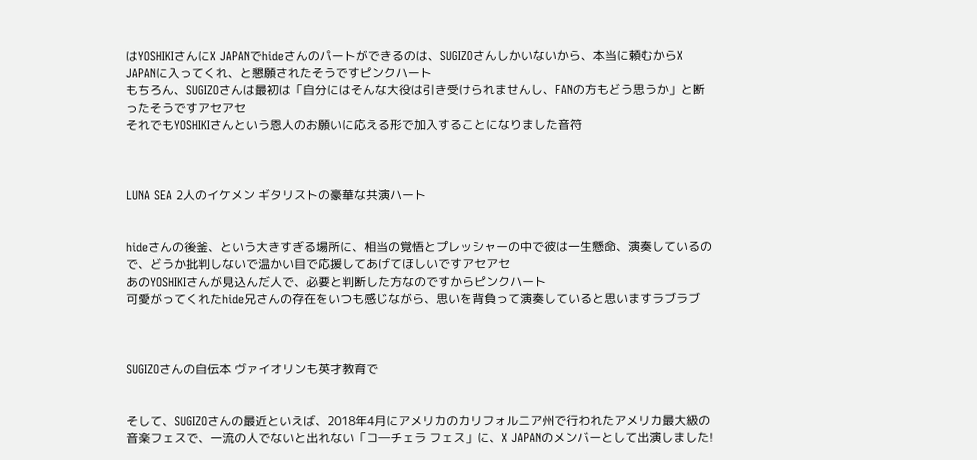はYOSHIKIさんにX JAPANでhideさんのパートができるのは、SUGIZOさんしかいないから、本当に頼むからX JAPANに入ってくれ、と懇願されたそうですピンクハート
もちろん、SUGIZOさんは最初は「自分にはそんな大役は引き受けられませんし、FANの方もどう思うか」と断ったそうですアセアセ
それでもYOSHIKIさんという恩人のお願いに応える形で加入することになりました音符



LUNA SEA 2人のイケメン ギタリストの豪華な共演ハート


hideさんの後釜、という大きすぎる場所に、相当の覚悟とプレッシャーの中で彼は一生懸命、演奏しているので、どうか批判しないで温かい目で応援してあげてほしいですアセアセ
あのYOSHIKIさんが見込んだ人で、必要と判断した方なのですからピンクハート
可愛がってくれたhide兄さんの存在をいつも感じながら、思いを背負って演奏していると思いますラブラブ



SUGIZOさんの自伝本 ヴァイオリンも英才教育で


そして、SUGIZOさんの最近といえば、2018年4月にアメリカのカリフォルニア州で行われたアメリカ最大級の音楽フェスで、一流の人でないと出れない「コ―チェラ フェス」に、X JAPANのメンバーとして出演しました!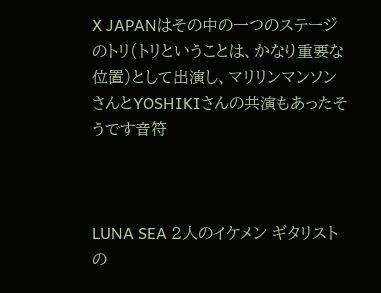X JAPANはその中の一つのステージのトリ(トリということは、かなり重要な位置)として出演し、マリリンマンソンさんとYOSHIKIさんの共演もあったそうです音符



LUNA SEA 2人のイケメン ギタリストの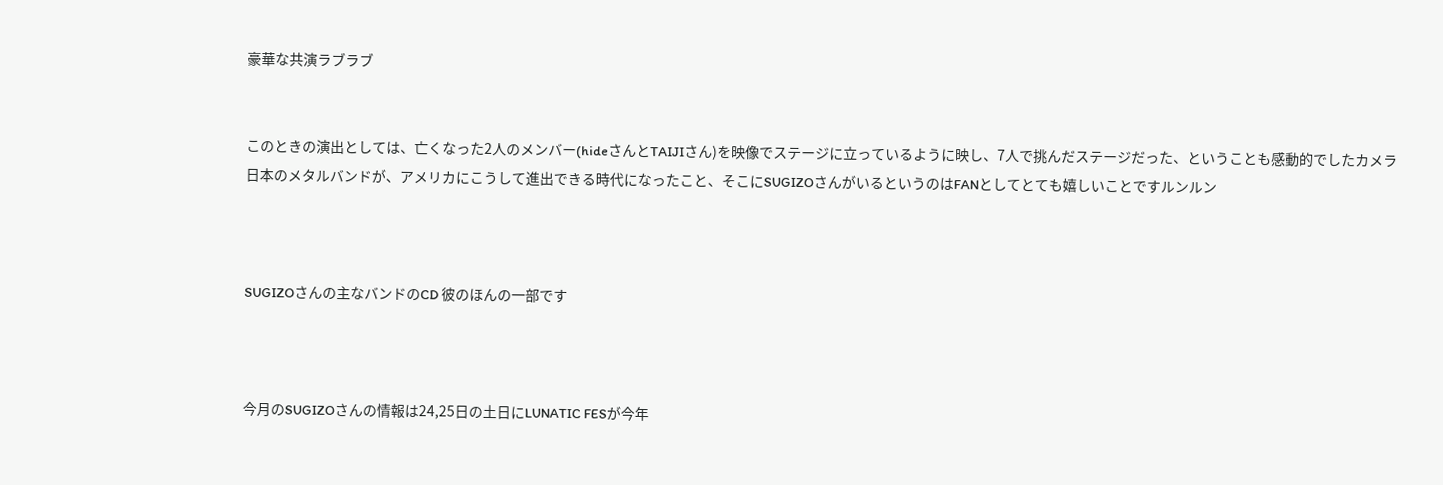豪華な共演ラブラブ


このときの演出としては、亡くなった2人のメンバー(hideさんとTAIJIさん)を映像でステージに立っているように映し、7人で挑んだステージだった、ということも感動的でしたカメラ
日本のメタルバンドが、アメリカにこうして進出できる時代になったこと、そこにSUGIZOさんがいるというのはFANとしてとても嬉しいことですルンルン



SUGIZOさんの主なバンドのCD 彼のほんの一部です



今月のSUGIZOさんの情報は24,25日の土日にLUNATIC FESが今年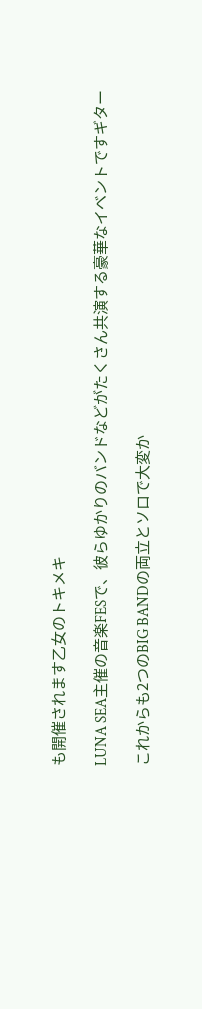も開催されます乙女のトキメキ

LUNA SEA主催の音楽FESで、彼らゆかりのバンドなどがたくさん共演する豪華なイベントですギター

これからも2つのBIG BANDの両立とソロで大変か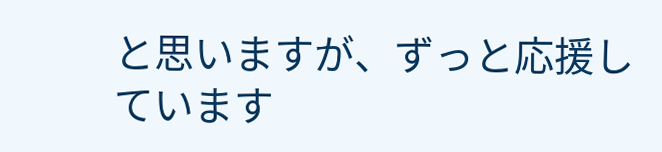と思いますが、ずっと応援しています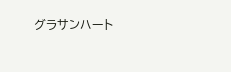グラサンハート